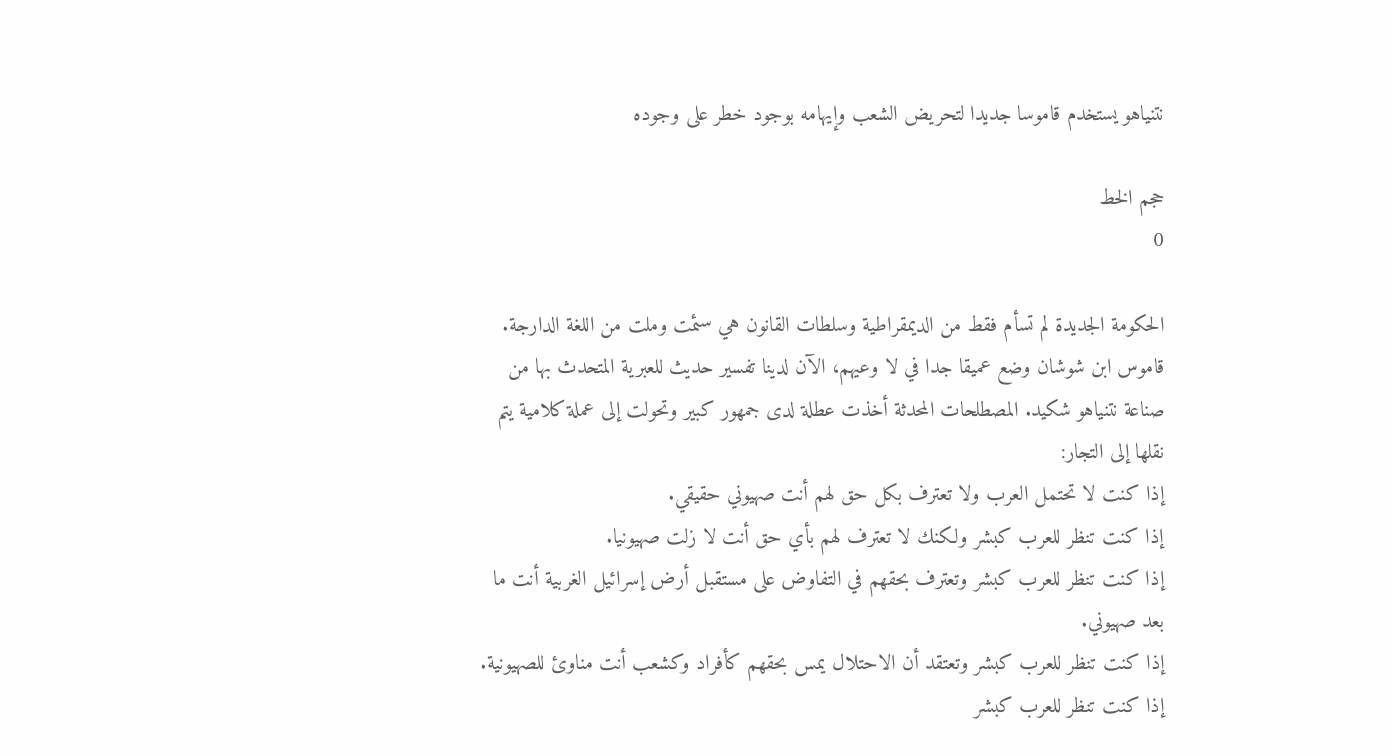نتنياهو يستخدم قاموسا جديدا لتحريض الشعب وإيهامه بوجود خطر على وجوده

حجم الخط
0

الحكومة الجديدة لم تسأم فقط من الديمقراطية وسلطات القانون هي سئمت وملت من اللغة الدارجة. قاموس ابن شوشان وضع عميقا جدا في لا وعيهم، الآن لدينا تفسير حديث للعبرية المتحدث بها من صناعة نتنياهو شكيد. المصطلحات المحدثة أخذت عطلة لدى جمهور كبير وتحولت إلى عملة كلامية يتم نقلها إلى التجار:
إذا كنت لا تحتمل العرب ولا تعترف بكل حق لهم أنت صهيوني حقيقي.
إذا كنت تنظر للعرب كبشر ولكنك لا تعترف لهم بأي حق أنت لا زلت صهيونيا.
إذا كنت تنظر للعرب كبشر وتعترف بحقهم في التفاوض على مستقبل أرض إسرائيل الغربية أنت ما بعد صهيوني.
إذا كنت تنظر للعرب كبشر وتعتقد أن الاحتلال يمس بحقهم كأفراد وكشعب أنت مناوئ للصهيونية.
إذا كنت تنظر للعرب كبشر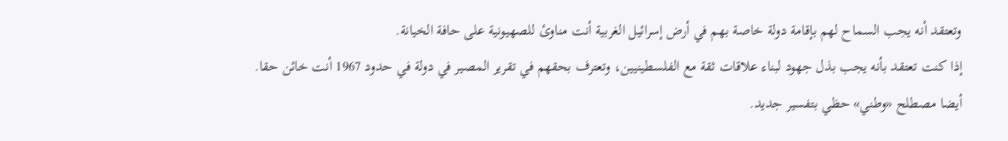وتعتقد أنه يجب السماح لهم بإقامة دولة خاصة بهم في أرض إسرائيل الغربية أنت مناوئ للصهيونية على حافة الخيانة.
إذا كنت تعتقد بأنه يجب بذل جهود لبناء علاقات ثقة مع الفلسطينيين، وتعترف بحقهم في تقرير المصير في دولة في حدود 1967 أنت خائن حقا.
أيضا مصطلح «وطني» حظي بتفسير جديد.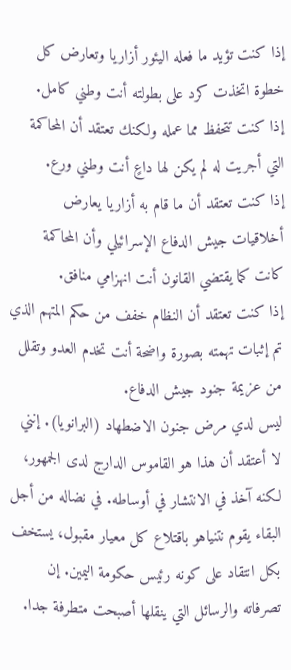إذا كنت تؤيد ما فعله اليئور أزاريا وتعارض كل خطوة اتخذت كرد على بطولته أنت وطني كامل.
إذا كنت تتحفظ مما عمله ولكنك تعتقد أن المحاكمة التي أجريت له لم يكن لها داعٍ أنت وطني ورع.
إذا كنت تعتقد أن ما قام به أزاريا يعارض أخلاقيات جيش الدفاع الإسرائيلي وأن المحاكمة كانت كما يقتضي القانون أنت انهزامي منافق.
إذا كنت تعتقد أن النظام خفف من حكم المتهم الذي تم إثبات تهمته بصورة واضحة أنت تخدم العدو وتقلل من عزيمة جنود جيش الدفاع.
ليس لدي مرض جنون الاضطهاد (البرانويا). إنني لا أعتقد أن هذا هو القاموس الدارج لدى الجمهور، لكنه آخذ في الانتشار في أوساطه. في نضاله من أجل البقاء يقوم نتنياهو باقتلاع كل معيار مقبول، يستخف بكل انتقاد على كونه رئيس حكومة اليمين. إن تصرفاته والرسائل التي ينقلها أصبحت متطرفة جدا.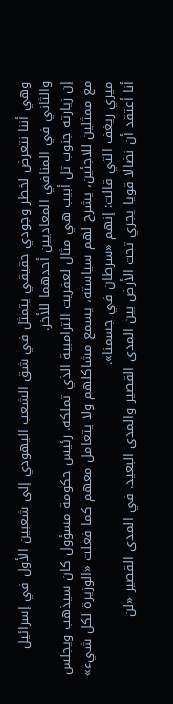وهي أننا نتعرض لخطر وجودي حقيقي يتمثل في شق الشعب اليهودي إلى شعبين الأول في إسرائيل والثاني في المنافي المعاديين أحدهما للأخر.
إن زيارته جنوب تل أبيب هي مثال لعفريت الترامبية الذي تملكه. رئيس حكومة مسؤول كان سيذهب ويجلس مع ممثلين للاجئين، يشرح لهم سياسته، يسمع مشاكلهم ولا يتعامل معهم كما فعلت «الوزيرة لكل شيء» ميري ريغف التي قالت: إنهم «سرطان في جسمنا».
أنا أعتقد أن نضالا قويا يجري تحت الأرض بين المدى القصير والمدى البعيد. في المدى القصير «لن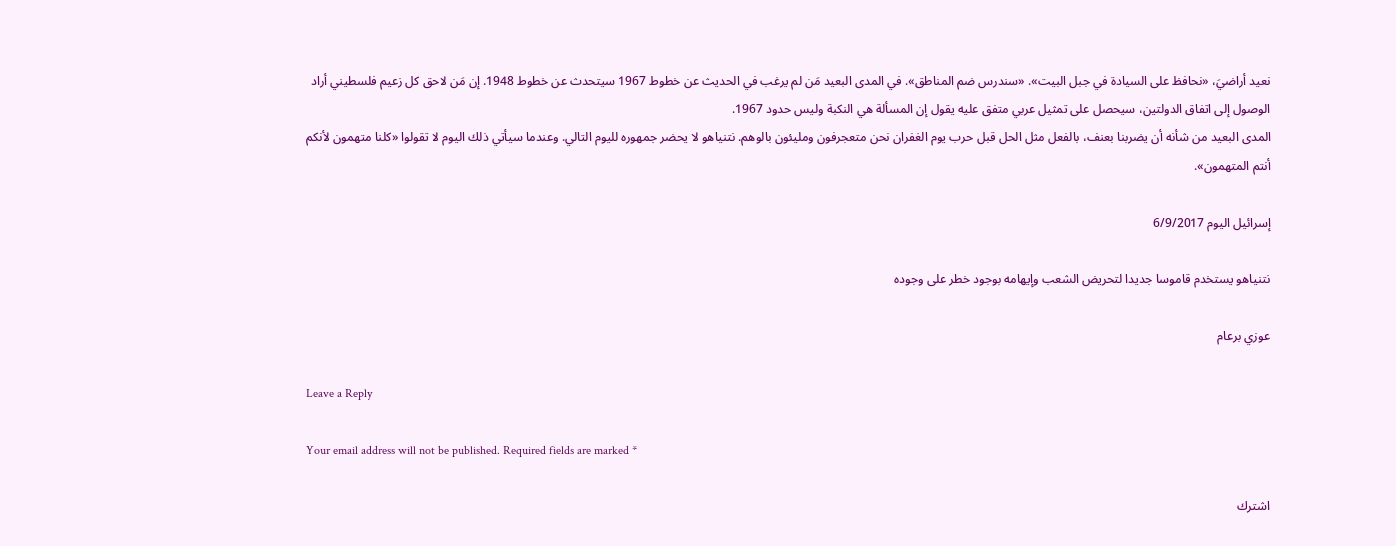نعيد أراضيَ، «نحافظ على السيادة في جبل البيت». «سندرس ضم المناطق». في المدى البعيد مَن لم يرغب في الحديث عن خطوط 1967 سيتحدث عن خطوط 1948. إن مَن لاحق كل زعيم فلسطيني أراد الوصول إلى اتفاق الدولتين، سيحصل على تمثيل عربي متفق عليه يقول إن المسألة هي النكبة وليس حدود 1967.
المدى البعيد من شأنه أن يضربنا بعنف، بالفعل مثل الحل قبل حرب يوم الغفران نحن متعجرفون ومليئون بالوهم. نتنياهو لا يحضر جمهوره لليوم التالي. وعندما سيأتي ذلك اليوم لا تقولوا «كلنا متهمون لأنكم أنتم المتهمون».

إسرائيل اليوم 6/9/2017

نتنياهو يستخدم قاموسا جديدا لتحريض الشعب وإيهامه بوجود خطر على وجوده

عوزي برعام

Leave a Reply

Your email address will not be published. Required fields are marked *

اشترك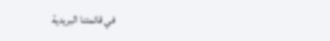في قائمتنا البريدية